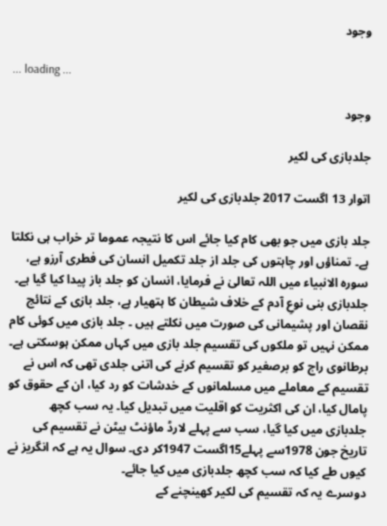وجود

... loading ...

وجود

جلدبازی کی لکیر

اتوار 13 اگست 2017 جلدبازی کی لکیر

جلد بازی میں جو بھی کام کیا جائے اس کا نتیجہ عموما تر خراب ہی نکلتا ہے۔ تمناؤں اور چاہتوں کی جلد از جلد تکمیل انسان کی فطری آرزو ہے، سورہ الانبیاء میں اللہ تعالیٰ نے فرمایا، انسان کو جلد باز پیدا کیا گیا ہے۔ جلدبازی بنی نوعِ آدم کے خلاف شیطان کا ہتھیار ہے، جلد بازی کے نتائج نقصان اور پشیمانی کی صورت میں نکلتے ہیں ۔ جلد بازی میں کوئی کام ممکن نہیں تو ملکوں کی تقسیم جلد بازی میں کہاں ممکن ہوسکتی ہے۔ برطانوی راج کو برصغیر کو تقسیم کرنے کی اتنی جلدی تھی کہ اس نے تقسیم کے معاملے میں مسلمانوں کے خدشات کو رد کیا، ان کے حقوق کو پامال کیا، ان کی اکثریت کو اقلیت میں تبدیل کیا۔ یہ سب کچھ جلدبازی میں کیا گیا، سب سے پہلے لارڈ ماؤنٹ بیٹن نے تقسیم کی تاریخ جون 1978سے پہلے15اگست 1947کر دی۔ سوال یہ ہے کہ انگریز نے کیوں طے کیا کہ سب کچھ جلدبازی میں کیا جائے۔
دوسرے یہ کہ تقسیم کی لکیر کھینچنے کے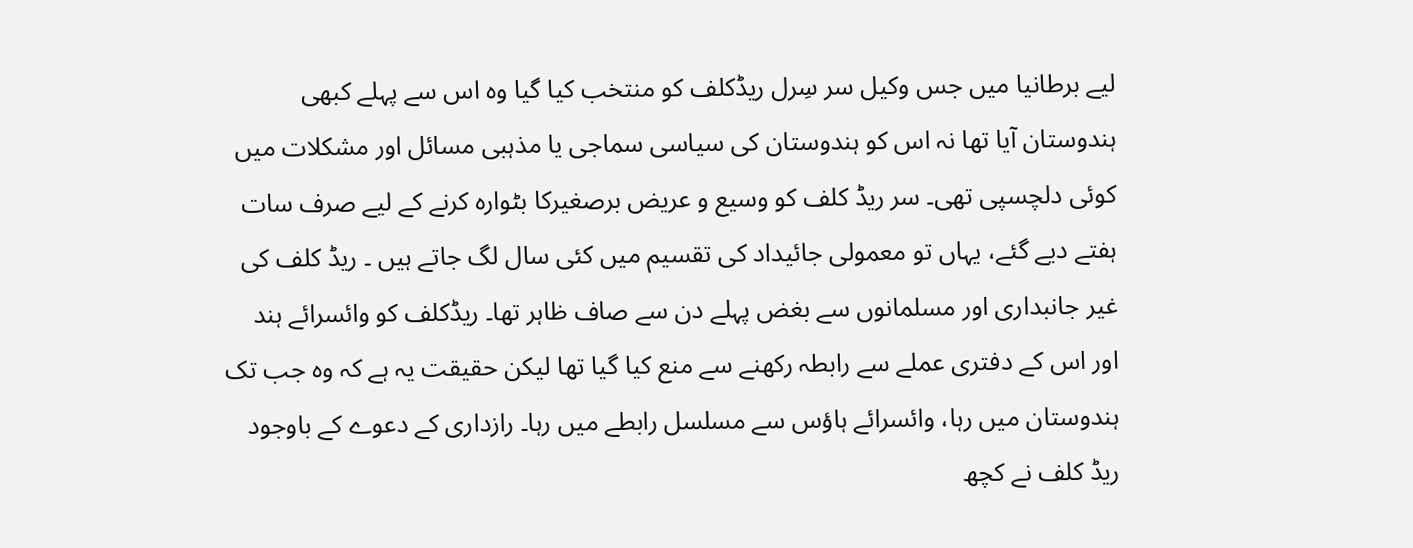لیے برطانیا میں جس وکیل سر سِرل ریڈکلف کو منتخب کیا گیا وہ اس سے پہلے کبھی ہندوستان آیا تھا نہ اس کو ہندوستان کی سیاسی سماجی یا مذہبی مسائل اور مشکلات میں کوئی دلچسپی تھی۔ سر ریڈ کلف کو وسیع و عریض برصغیرکا بٹوارہ کرنے کے لیے صرف سات ہفتے دیے گئے، یہاں تو معمولی جائیداد کی تقسیم میں کئی سال لگ جاتے ہیں ۔ ریڈ کلف کی غیر جانبداری اور مسلمانوں سے بغض پہلے دن سے صاف ظاہر تھا۔ ریڈکلف کو وائسرائے ہند اور اس کے دفتری عملے سے رابطہ رکھنے سے منع کیا گیا تھا لیکن حقیقت یہ ہے کہ وہ جب تک ہندوستان میں رہا، وائسرائے ہاؤس سے مسلسل رابطے میں رہا۔ رازداری کے دعوے کے باوجود ریڈ کلف نے کچھ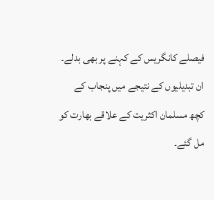فیصلے کانگریس کے کہنے پر بھی بدلے۔ ان تبدیلیوں کے نتیجے میں پنجاب کے کچھ مسلمان اکثریت کے علاقے بھارت کو مل گئے۔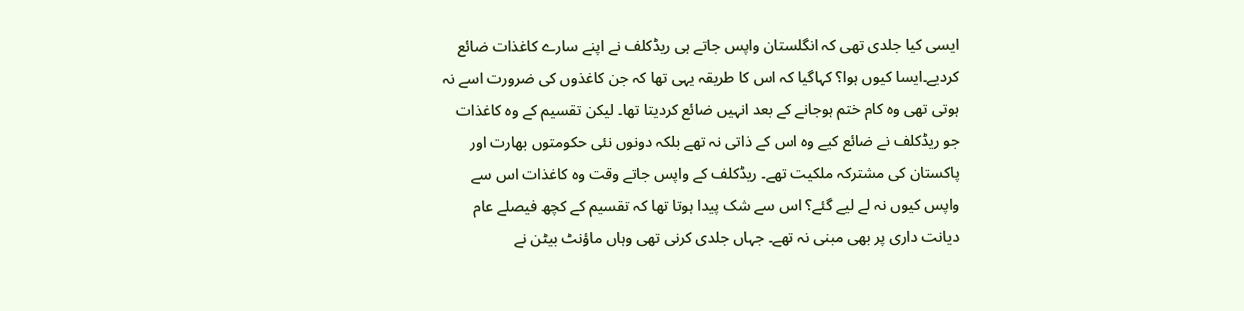ایسی کیا جلدی تھی کہ انگلستان واپس جاتے ہی ریڈکلف نے اپنے سارے کاغذات ضائع کردیے۔ایسا کیوں ہوا؟ کہاگیا کہ اس کا طریقہ یہی تھا کہ جن کاغذوں کی ضرورت اسے نہ ہوتی تھی وہ کام ختم ہوجانے کے بعد انہیں ضائع کردیتا تھا۔ لیکن تقسیم کے وہ کاغذات جو ریڈکلف نے ضائع کیے وہ اس کے ذاتی نہ تھے بلکہ دونوں نئی حکومتوں بھارت اور پاکستان کی مشترکہ ملکیت تھے۔ ریڈکلف کے واپس جاتے وقت وہ کاغذات اس سے واپس کیوں نہ لے لیے گئے؟ اس سے شک پیدا ہوتا تھا کہ تقسیم کے کچھ فیصلے عام دیانت داری پر بھی مبنی نہ تھے۔ جہاں جلدی کرنی تھی وہاں ماؤنٹ بیٹن نے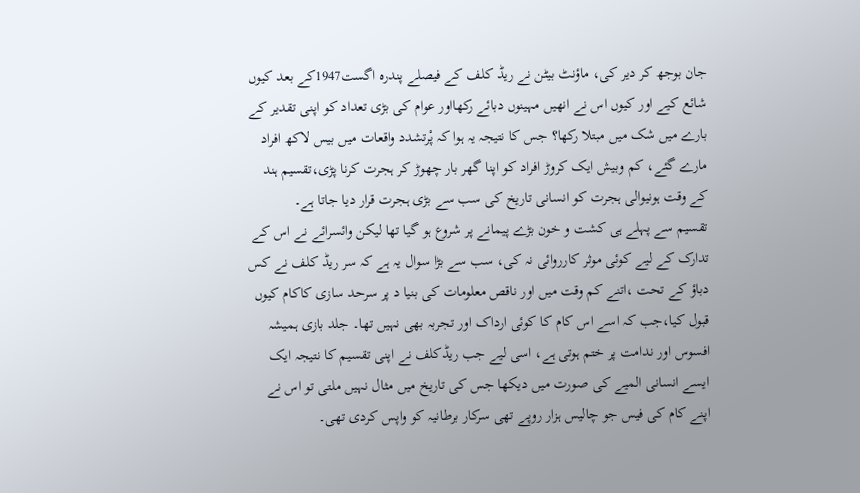جان بوجھ کر دیر کی، ماؤنٹ بیٹن نے ریڈ کلف کے فیصلے پندرہ اگست1947کے بعد کیوں شائع کیے اور کیوں اس نے انھیں مہینوں دبائے رکھااور عوام کی بڑی تعداد کو اپنی تقدیر کے بارے میں شک میں مبتلا رکھا؟ جس کا نتیجہ یہ ہوا کہ پْرتشدد واقعات میں بیس لاکھ افراد مارے گئے، کم وبیش ایک کروڑ افراد کو اپنا گھر بار چھوڑ کر ہجرت کرنا پڑی،تقسیم ہند کے وقت ہونیوالی ہجرت کو انسانی تاریخ کی سب سے بڑی ہجرت قرار دیا جاتا ہے۔
تقسیم سے پہلے ہی کشت و خون بڑے پیمانے پر شروع ہو گیا تھا لیکن وائسرائے نے اس کے تدارک کے لیے کوئی موثر کارروائی نہ کی، سب سے بڑا سوال یہ ہے کہ سر ریڈ کلف نے کس دباؤ کے تحت ،اتنے کم وقت میں اور ناقص معلومات کی بنیا د پر سرحد سازی کاکام کیوں قبول کیا،جب کہ اسے اس کام کا کوئی ارداک اور تجربہ بھی نہیں تھا۔ جلد بازی ہمیشہ افسوس اور ندامت پر ختم ہوتی ہے، اسی لیے جب ریڈکلف نے اپنی تقسیم کا نتیجہ ایک ایسے انسانی المیے کی صورت میں دیکھا جس کی تاریخ میں مثال نہیں ملتی تو اس نے اپنے کام کی فیس جو چالیس ہزار روپے تھی سرکار برطانیہ کو واپس کردی تھی۔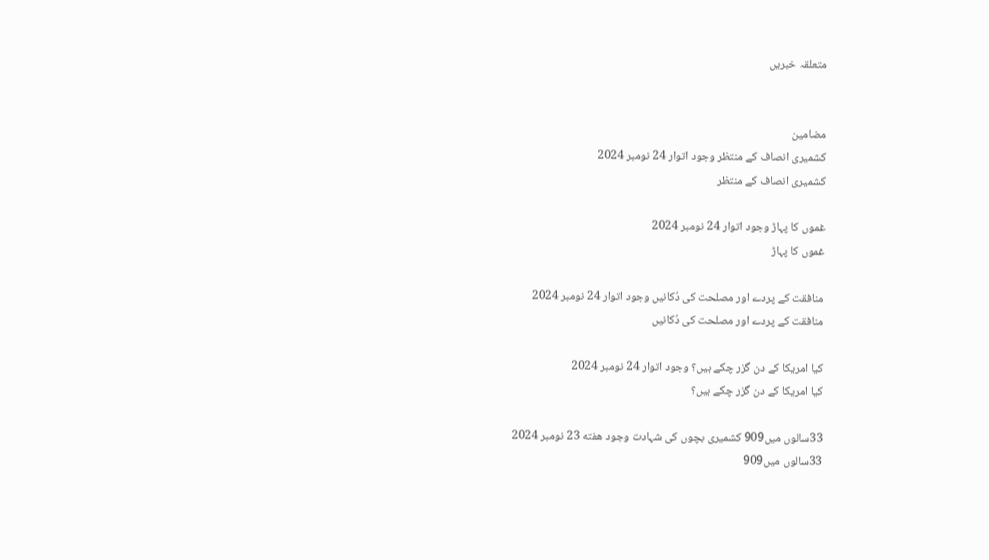متعلقہ خبریں


مضامین
کشمیری انصاف کے منتظر وجود اتوار 24 نومبر 2024
کشمیری انصاف کے منتظر

غموں کا پہاڑ وجود اتوار 24 نومبر 2024
غموں کا پہاڑ

منافقت کے پردے اور مصلحت کی دُکانیں وجود اتوار 24 نومبر 2024
منافقت کے پردے اور مصلحت کی دُکانیں

کیا امریکا کے دن گزر چکے ہیں؟ وجود اتوار 24 نومبر 2024
کیا امریکا کے دن گزر چکے ہیں؟

33سالوں میں909 کشمیری بچوں کی شہادت وجود هفته 23 نومبر 2024
33سالوں میں909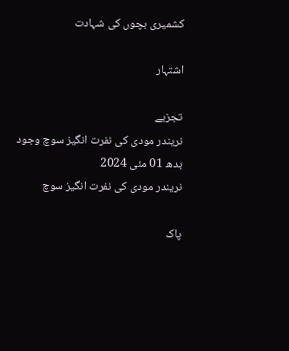کشمیری بچوں کی شہادت

اشتہار

تجزیے
نریندر مودی کی نفرت انگیز سوچ وجود بدھ 01 مئی 2024
نریندر مودی کی نفرت انگیز سوچ

پاک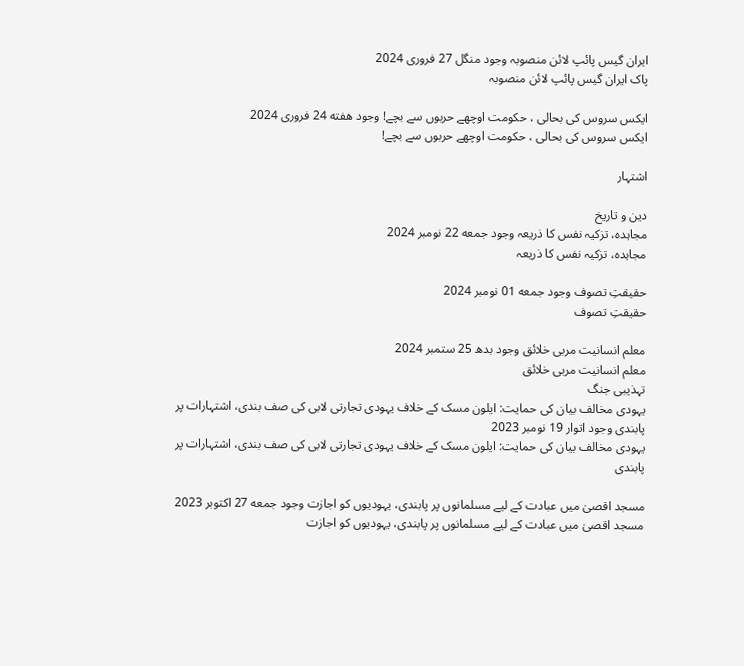ایران گیس پائپ لائن منصوبہ وجود منگل 27 فروری 2024
پاک ایران گیس پائپ لائن منصوبہ

ایکس سروس کی بحالی ، حکومت اوچھے حربوں سے بچے! وجود هفته 24 فروری 2024
ایکس سروس کی بحالی ، حکومت اوچھے حربوں سے بچے!

اشتہار

دین و تاریخ
مجاہدہ، تزکیہ نفس کا ذریعہ وجود جمعه 22 نومبر 2024
مجاہدہ، تزکیہ نفس کا ذریعہ

حقیقتِ تصوف وجود جمعه 01 نومبر 2024
حقیقتِ تصوف

معلم انسانیت مربی خلائق وجود بدھ 25 ستمبر 2024
معلم انسانیت مربی خلائق
تہذیبی جنگ
یہودی مخالف بیان کی حمایت: ایلون مسک کے خلاف یہودی تجارتی لابی کی صف بندی، اشتہارات پر پابندی وجود اتوار 19 نومبر 2023
یہودی مخالف بیان کی حمایت: ایلون مسک کے خلاف یہودی تجارتی لابی کی صف بندی، اشتہارات پر پابندی

مسجد اقصیٰ میں عبادت کے لیے مسلمانوں پر پابندی، یہودیوں کو اجازت وجود جمعه 27 اکتوبر 2023
مسجد اقصیٰ میں عبادت کے لیے مسلمانوں پر پابندی، یہودیوں کو اجازت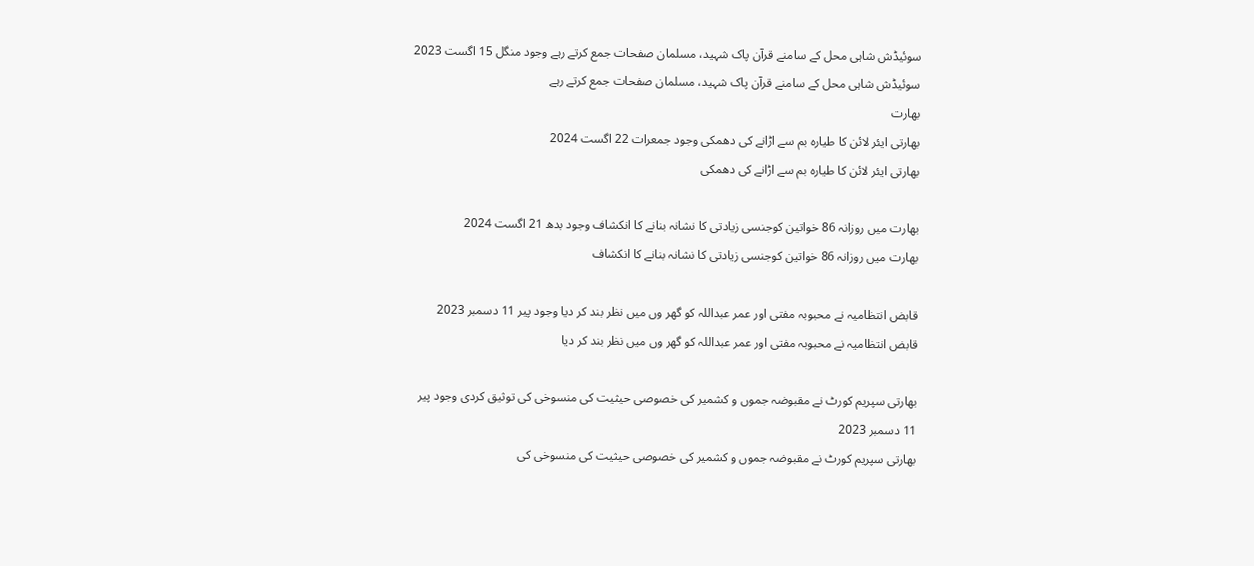سوئیڈش شاہی محل کے سامنے قرآن پاک شہید، مسلمان صفحات جمع کرتے رہے وجود منگل 15 اگست 2023
سوئیڈش شاہی محل کے سامنے قرآن پاک شہید، مسلمان صفحات جمع کرتے رہے
بھارت
بھارتی ایئر لائن کا طیارہ بم سے اڑانے کی دھمکی وجود جمعرات 22 اگست 2024
بھارتی ایئر لائن کا طیارہ بم سے اڑانے کی دھمکی

بھارت میں روزانہ 86 خواتین کوجنسی زیادتی کا نشانہ بنانے کا انکشاف وجود بدھ 21 اگست 2024
بھارت میں روزانہ 86 خواتین کوجنسی زیادتی کا نشانہ بنانے کا انکشاف

قابض انتظامیہ نے محبوبہ مفتی اور عمر عبداللہ کو گھر وں میں نظر بند کر دیا وجود پیر 11 دسمبر 2023
قابض انتظامیہ نے محبوبہ مفتی اور عمر عبداللہ کو گھر وں میں نظر بند کر دیا

بھارتی سپریم کورٹ نے مقبوضہ جموں و کشمیر کی خصوصی حیثیت کی منسوخی کی توثیق کردی وجود پیر 11 دسمبر 2023
بھارتی سپریم کورٹ نے مقبوضہ جموں و کشمیر کی خصوصی حیثیت کی منسوخی کی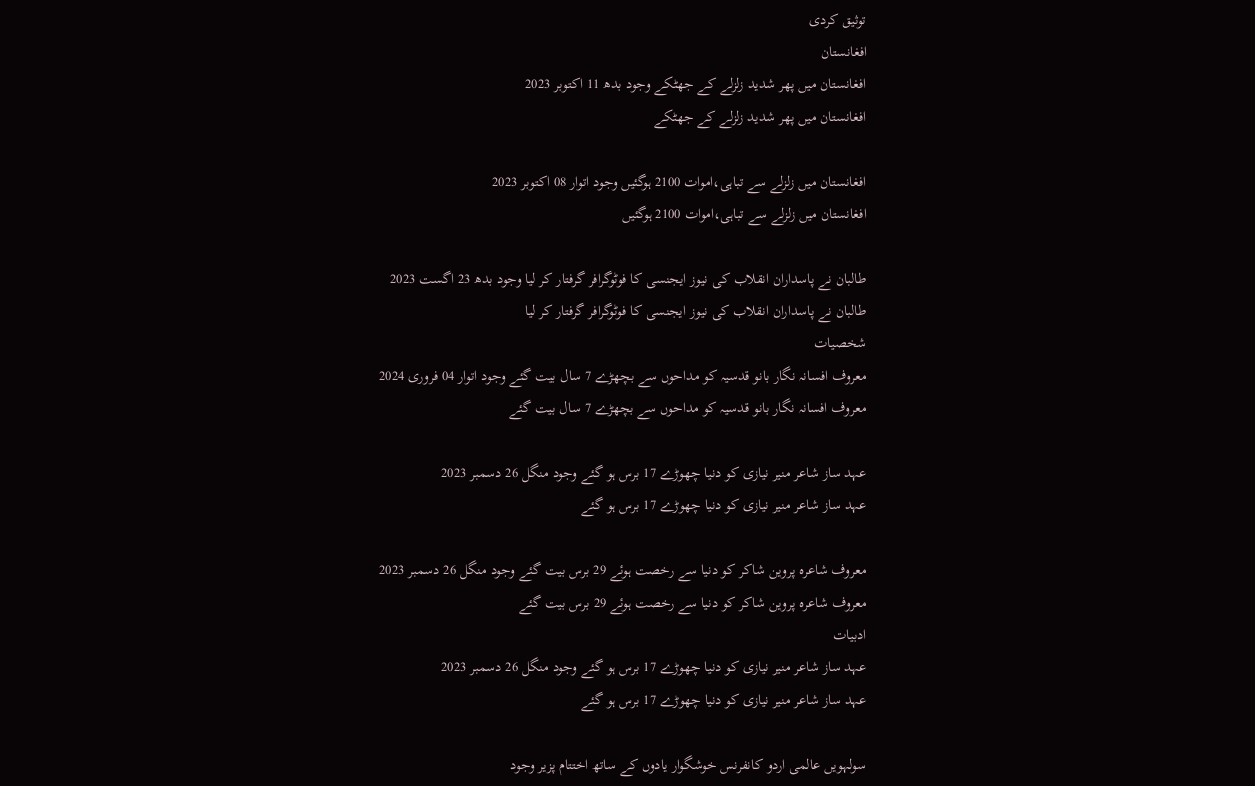توثیق کردی
افغانستان
افغانستان میں پھر شدید زلزلے کے جھٹکے وجود بدھ 11 اکتوبر 2023
افغانستان میں پھر شدید زلزلے کے جھٹکے

افغانستان میں زلزلے سے تباہی،اموات 2100 ہوگئیں وجود اتوار 08 اکتوبر 2023
افغانستان میں زلزلے سے تباہی،اموات 2100 ہوگئیں

طالبان نے پاسداران انقلاب کی نیوز ایجنسی کا فوٹوگرافر گرفتار کر لیا وجود بدھ 23 اگست 2023
طالبان نے پاسداران انقلاب کی نیوز ایجنسی کا فوٹوگرافر گرفتار کر لیا
شخصیات
معروف افسانہ نگار بانو قدسیہ کو مداحوں سے بچھڑے 7 سال بیت گئے وجود اتوار 04 فروری 2024
معروف افسانہ نگار بانو قدسیہ کو مداحوں سے بچھڑے 7 سال بیت گئے

عہد ساز شاعر منیر نیازی کو دنیا چھوڑے 17 برس ہو گئے وجود منگل 26 دسمبر 2023
عہد ساز شاعر منیر نیازی کو دنیا چھوڑے 17 برس ہو گئے

معروف شاعرہ پروین شاکر کو دنیا سے رخصت ہوئے 29 برس بیت گئے وجود منگل 26 دسمبر 2023
معروف شاعرہ پروین شاکر کو دنیا سے رخصت ہوئے 29 برس بیت گئے
ادبیات
عہد ساز شاعر منیر نیازی کو دنیا چھوڑے 17 برس ہو گئے وجود منگل 26 دسمبر 2023
عہد ساز شاعر منیر نیازی کو دنیا چھوڑے 17 برس ہو گئے

سولہویں عالمی اردو کانفرنس خوشگوار یادوں کے ساتھ اختتام پزیر وجود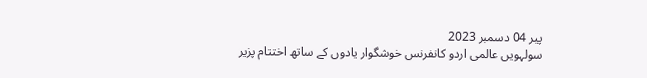پیر 04 دسمبر 2023
سولہویں عالمی اردو کانفرنس خوشگوار یادوں کے ساتھ اختتام پزیر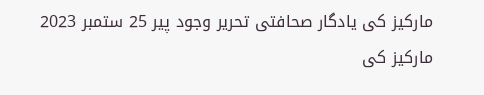مارکیز کی یادگار صحافتی تحریر وجود پیر 25 ستمبر 2023
مارکیز کی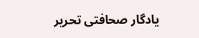یادگار صحافتی تحریر